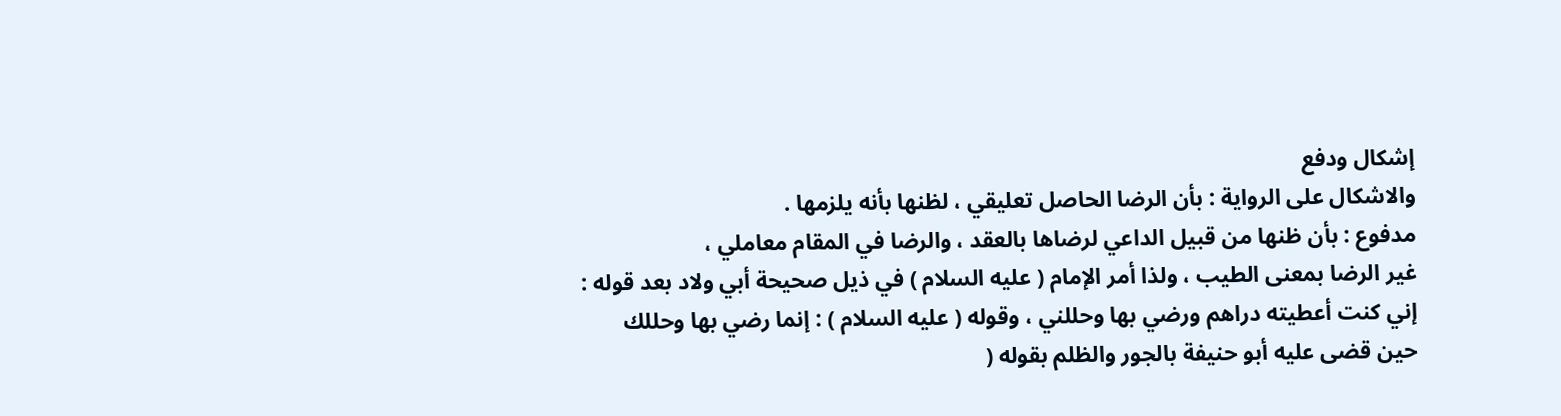إشكال ودفع
والاشكال على الرواية : بأن الرضا الحاصل تعليقي ، لظنها بأنه يلزمها .
مدفوع : بأن ظنها من قبيل الداعي لرضاها بالعقد ، والرضا في المقام معاملي ،
غير الرضا بمعنى الطيب ، ولذا أمر الإمام ( عليه السلام ) في ذيل صحيحة أبي ولاد بعد قوله :
إني كنت أعطيته دراهم ورضي بها وحللني ، وقوله ( عليه السلام ) : إنما رضي بها وحللك
حين قضى عليه أبو حنيفة بالجور والظلم بقوله (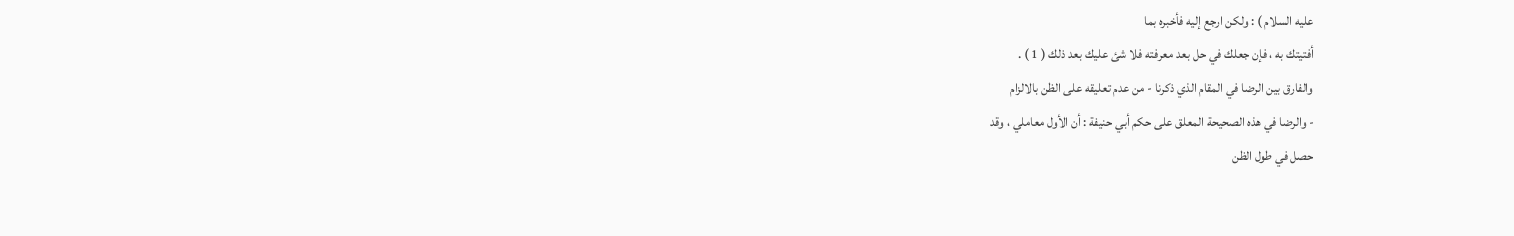عليه السلام ) : ولكن ارجع إليه فأخبره بما
أفتيتك به ، فإن جعلك في حل بعد معرفته فلا شئ عليك بعد ذلك ( 1 ) .
والفارق بين الرضا في المقام الذي ذكرنا - من عدم تعليقه على الظن بالالزام
- والرضا في هذه الصحيحة المعلق على حكم أبي حنيفة : أن الأول معاملي ، وقد
حصل في طول الظن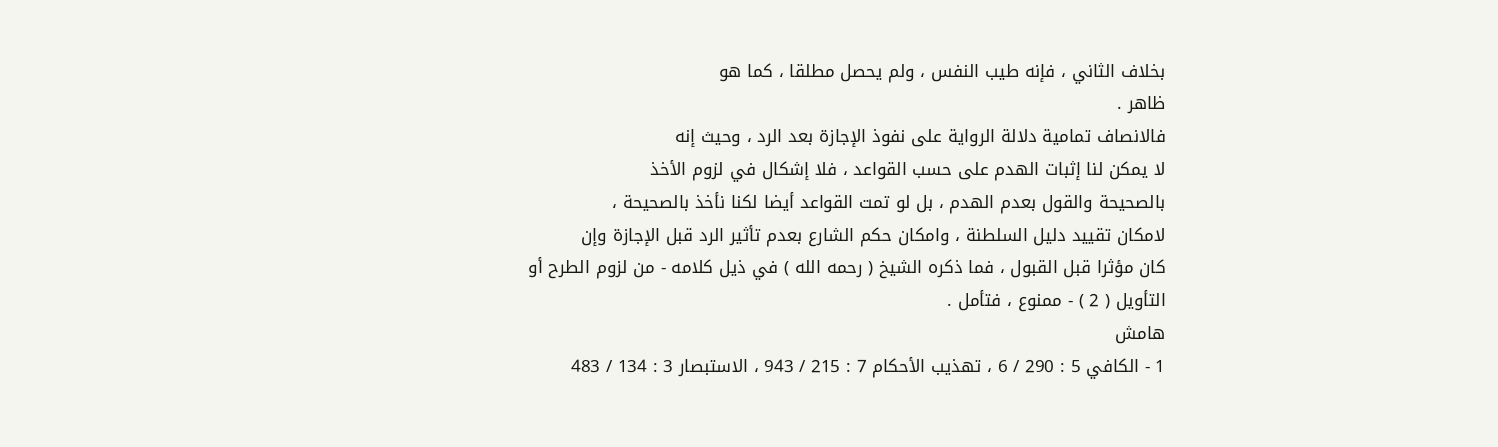بخلاف الثاني ، فإنه طيب النفس ، ولم يحصل مطلقا ، كما هو
ظاهر .
فالانصاف تمامية دلالة الرواية على نفوذ الإجازة بعد الرد ، وحيث إنه
لا يمكن لنا إثبات الهدم على حسب القواعد ، فلا إشكال في لزوم الأخذ
بالصحيحة والقول بعدم الهدم ، بل لو تمت القواعد أيضا لكنا نأخذ بالصحيحة ،
لامكان تقييد دليل السلطنة ، وامكان حكم الشارع بعدم تأثير الرد قبل الإجازة وإن
كان مؤثرا قبل القبول ، فما ذكره الشيخ ( رحمه الله ) في ذيل كلامه - من لزوم الطرح أو
التأويل ( 2 ) - ممنوع ، فتأمل .
هامش
1 - الكافي 5 : 290 / 6 ، تهذيب الأحكام 7 : 215 / 943 ، الاستبصار 3 : 134 / 483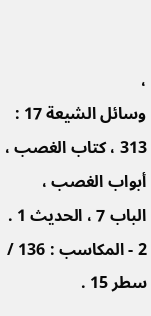،
وسائل الشيعة 17 : 313 ، كتاب الغصب ، أبواب الغصب ، الباب 7 ، الحديث 1 .
2 - المكاسب : 136 / سطر 15 .